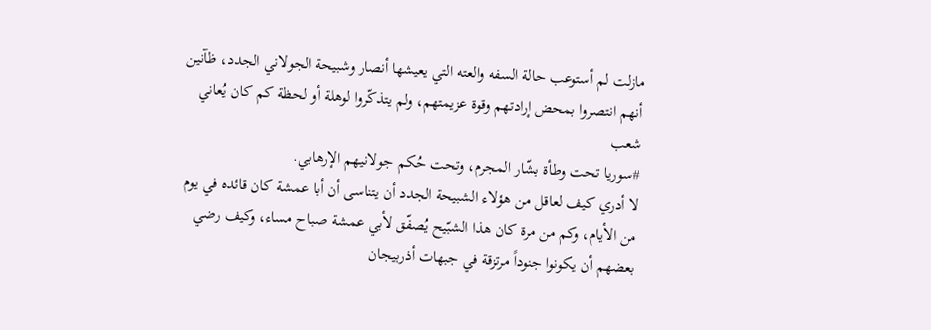مازلت لم أستوعب حالة السفه والعته التي يعيشها أنصار وشبيحة الجولاني الجدد، ظآنين أنهم انتصروا بمحض إرادتهم وقوة عزيمتهم، ولم يتذكّروا لوهلة أو لحظة كم كان يُعاني شعب
#سوريا تحت وطأة بشّار المجرم، وتحت حُكم جولانيهم الإرهابي.
لا أدري كيف لعاقل من هؤلاء الشبيحة الجدد أن يتناسى أن أبا عمشة كان قائده في يوم من الأيام، وكم من مرة كان هذا الشبّيح يُصفّق لأبي عمشة صباح مساء، وكيف رضي بعضهم أن يكونوا جنوداً مرتزقة في جبهات أذربيجان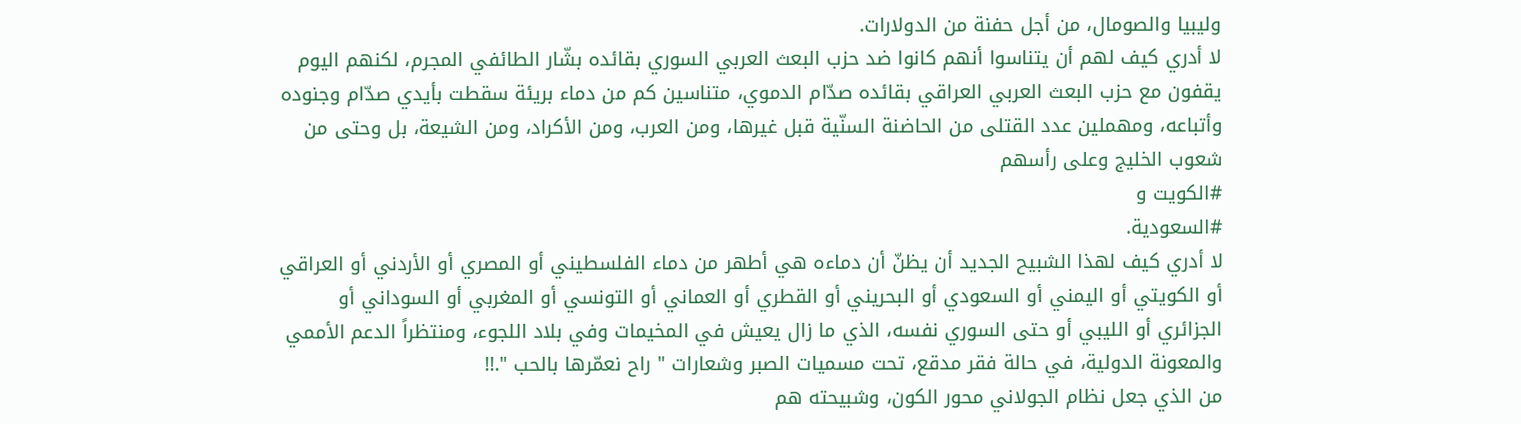وليبيا والصومال، من أجل حفنة من الدولارات.
لا أدري كيف لهم أن يتناسوا أنهم كانوا ضد حزب البعث العربي السوري بقائده بشّار الطائفي المجرم، لكنهم اليوم يقفون مع حزب البعث العربي العراقي بقائده صدّام الدموي، متناسين كم من دماء بريئة سقطت بأيدي صدّام وجنوده وأتباعه، ومهملين عدد القتلى من الحاضنة السنّية قبل غيرها، ومن العرب، ومن الأكراد، ومن الشيعة، بل وحتى من شعوب الخليج وعلى رأسهم
#الكويت و
#السعودية.
لا أدري كيف لهذا الشبيح الجديد أن يظنّ أن دماءه هي أطهر من دماء الفلسطيني أو المصري أو الأردني أو العراقي أو الكويتي أو اليمني أو السعودي أو البحريني أو القطري أو العماني أو التونسي أو المغربي أو السوداني أو الجزائري أو الليبي أو حتى السوري نفسه، الذي ما زال يعيش في المخيمات وفي بلاد اللجوء، ومنتظراً الدعم الأممي والمعونة الدولية، في حالة فقر مدقع، تحت مسميات الصبر وشعارات " راح نعمّرها بالحب ".!!
من الذي جعل نظام الجولاني محور الكون، وشبيحته هم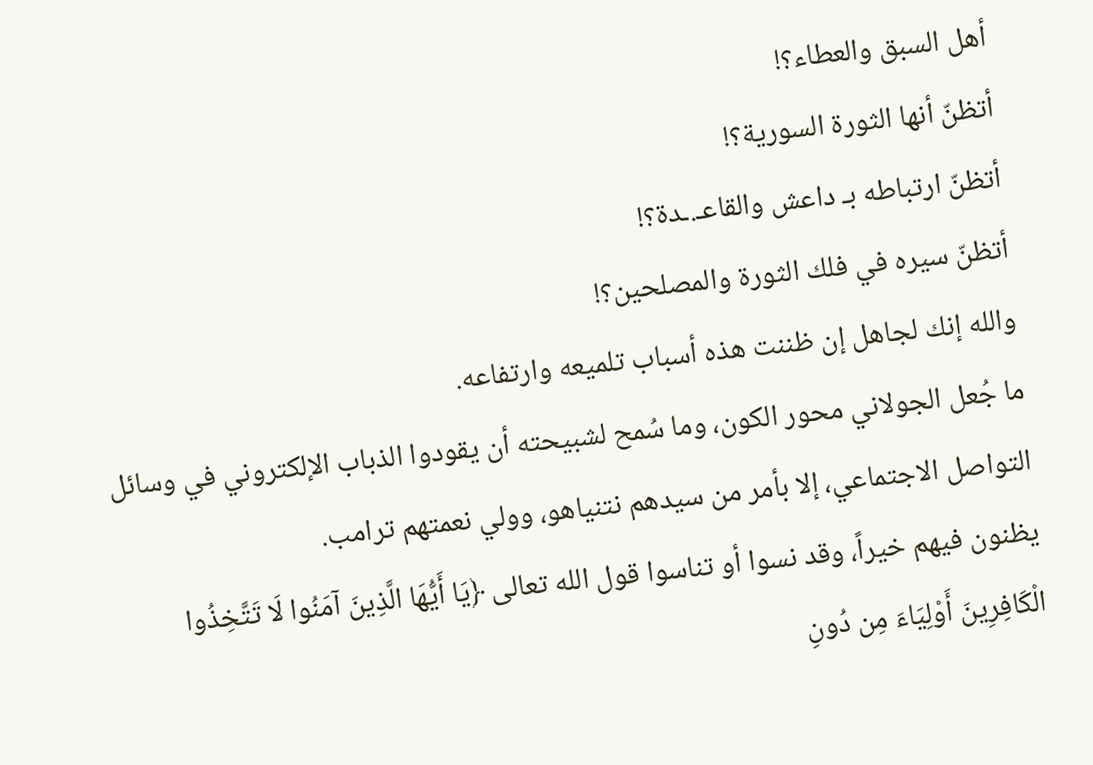أهل السبق والعطاء؟!
أتظنّ أنها الثورة السورية؟!
أتظنّ ارتباطه بـ داعش والقاعـ.ـدة؟!
أتظنّ سيره في فلك الثورة والمصلحين؟!
والله إنك لجاهل إن ظننت هذه أسباب تلميعه وارتفاعه.
ما جُعل الجولاني محور الكون، وما سُمح لشبيحته أن يقودوا الذباب الإلكتروني في وسائل التواصل الاجتماعي، إلا بأمر من سيدهم نتنياهو، وولي نعمتهم ترامب.
يظنون فيهم خيراً، وقد نسوا أو تناسوا قول الله تعالى ﴿يَا أَيُّهَا الَّذِينَ آمَنُوا لَا تَتَّخِذُوا الْكَافِرِينَ أَوْلِيَاءَ مِن دُونِ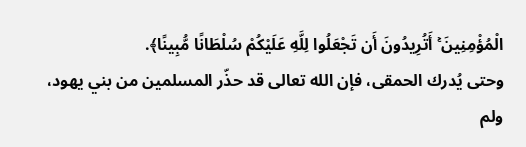الْمُؤْمِنِينَ ۚ أَتُرِيدُونَ أَن تَجْعَلُوا لِلَّهِ عَلَيْكُمْ سُلْطَانًا مُّبِينًا﴾.
وحتى يُدرك الحمقى، فإن الله تعالى قد حذّر المسلمين من بني يهود، ولم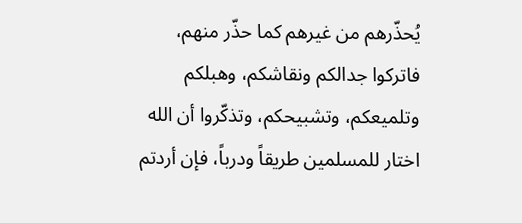يُحذّرهم من غيرهم كما حذّر منهم، فاتركوا جدالكم ونقاشكم، وهبلكم وتلميعكم، وتشبيحكم، وتذكّروا أن الله اختار للمسلمين طريقاً ودرباً، فإن أردتم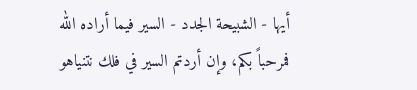أيها - الشبيحة الجدد - السير فيما أراده الله فمرحباً بكم، وإن أردتم السير في فلك نتنياهو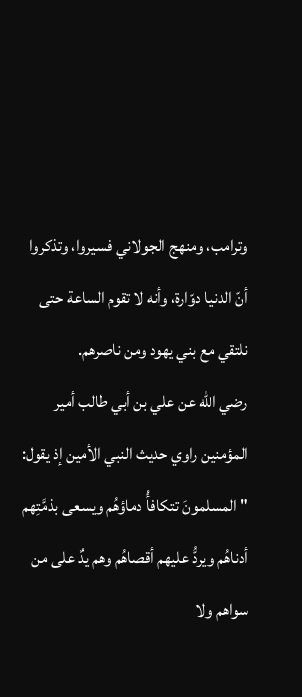وترامب، ومنهج الجولاني فسيروا، وتذكروا أنّ الدنيا دوّارة، وأنه لا تقوم الساعة حتى نلتقي مع بني يهود ومن ناصرهم.
رضي الله عن علي بن أبي طالب أمير المؤمنين راوي حديث النبي الأمين إذ يقول: " المسلمونَ تتكافأُ دماؤهُم ويسعى بذمَّتِهم أدناهُم ويردُّ عليهم أقصاهُم وهم يدٌ على من سواهم ولا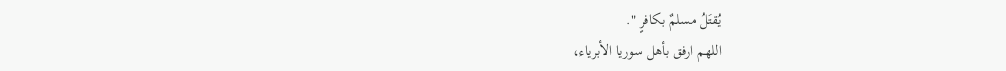يُقتَلُ مسلمٌ بكافرٍ ".
اللهم ارفق بأهل سوريا الأبرياء،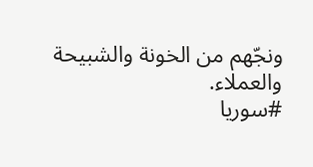ونجّهم من الخونة والشبيحة والعملاء.
#سوريا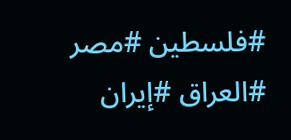#فلسطين #مصر #العراق #إيران